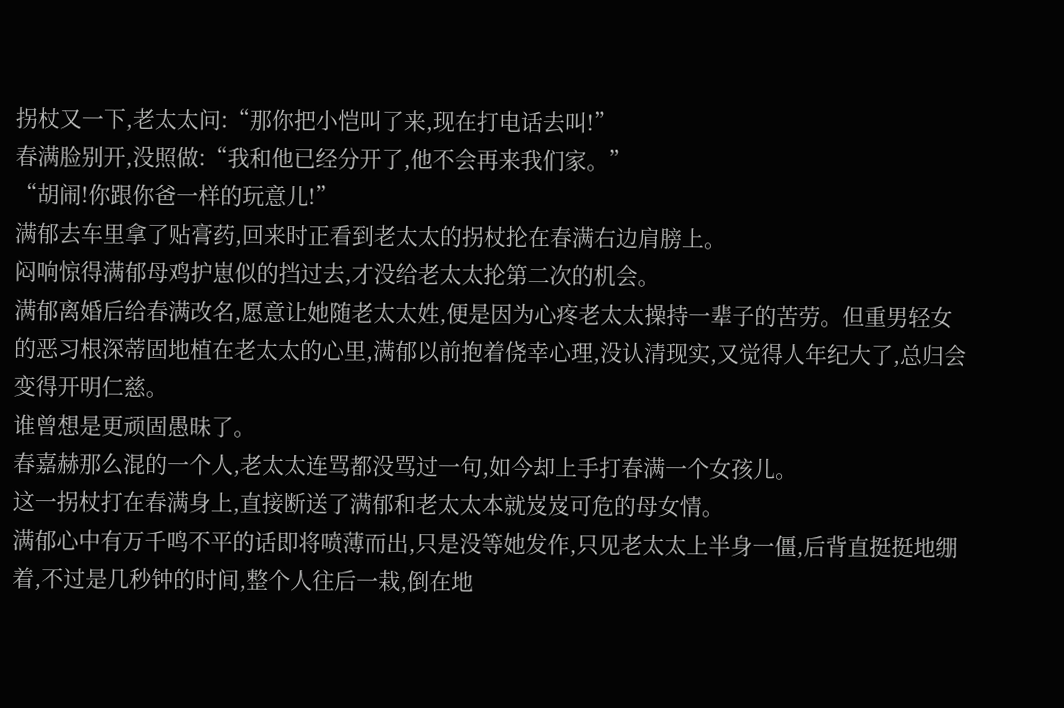拐杖又一下,老太太问:“那你把小恺叫了来,现在打电话去叫!”
春满脸别开,没照做:“我和他已经分开了,他不会再来我们家。”
“胡闹!你跟你爸一样的玩意儿!”
满郁去车里拿了贴膏药,回来时正看到老太太的拐杖抡在春满右边肩膀上。
闷响惊得满郁母鸡护崽似的挡过去,才没给老太太抡第二次的机会。
满郁离婚后给春满改名,愿意让她随老太太姓,便是因为心疼老太太操持一辈子的苦劳。但重男轻女的恶习根深蒂固地植在老太太的心里,满郁以前抱着侥幸心理,没认清现实,又觉得人年纪大了,总归会变得开明仁慈。
谁曾想是更顽固愚昧了。
春嘉赫那么混的一个人,老太太连骂都没骂过一句,如今却上手打春满一个女孩儿。
这一拐杖打在春满身上,直接断送了满郁和老太太本就岌岌可危的母女情。
满郁心中有万千鸣不平的话即将喷薄而出,只是没等她发作,只见老太太上半身一僵,后背直挺挺地绷着,不过是几秒钟的时间,整个人往后一栽,倒在地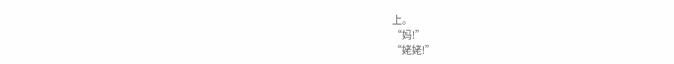上。
“妈!”
“姥姥!”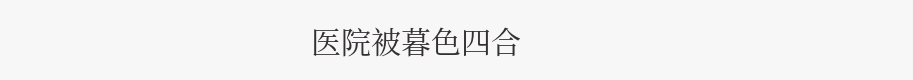医院被暮色四合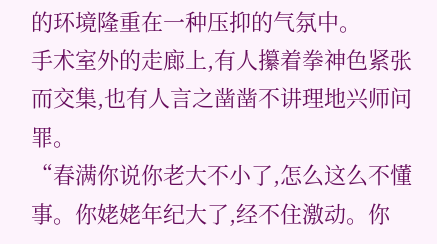的环境隆重在一种压抑的气氛中。
手术室外的走廊上,有人攥着拳神色紧张而交集,也有人言之凿凿不讲理地兴师问罪。
“春满你说你老大不小了,怎么这么不懂事。你姥姥年纪大了,经不住激动。你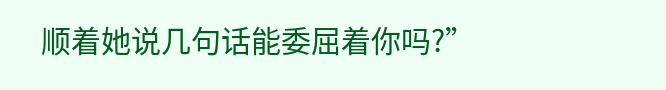顺着她说几句话能委屈着你吗?”